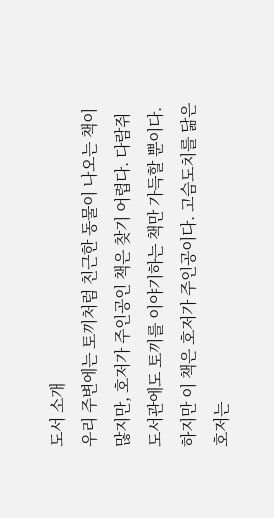도서 소개
우리 주변에는 토끼처럼 친근한 동물이 나오는 책이 많지만, 호저가 주인공인 책은 찾기 어렵다. 다람쥐 도서관에도 토끼를 이야기하는 책만 가득할 뿐이다. 하지만 이 책은 호저가 주인공이다. 고슴도치를 닮은 호저는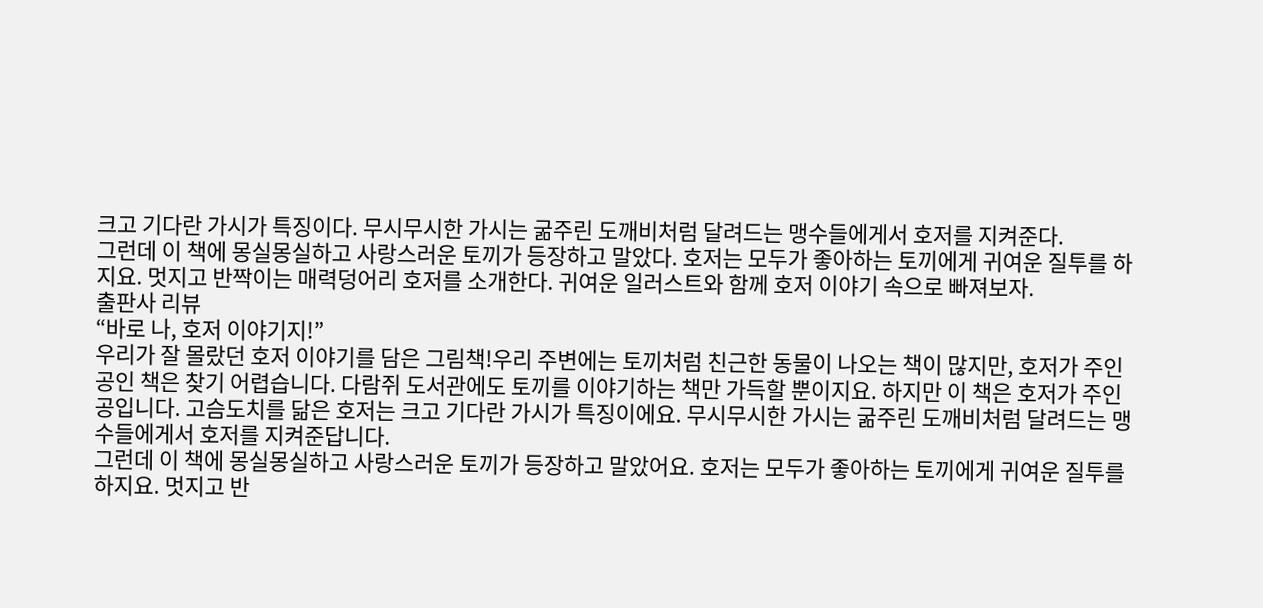크고 기다란 가시가 특징이다. 무시무시한 가시는 굶주린 도깨비처럼 달려드는 맹수들에게서 호저를 지켜준다.
그런데 이 책에 몽실몽실하고 사랑스러운 토끼가 등장하고 말았다. 호저는 모두가 좋아하는 토끼에게 귀여운 질투를 하지요. 멋지고 반짝이는 매력덩어리 호저를 소개한다. 귀여운 일러스트와 함께 호저 이야기 속으로 빠져보자.
출판사 리뷰
“바로 나, 호저 이야기지!”
우리가 잘 몰랐던 호저 이야기를 담은 그림책!우리 주변에는 토끼처럼 친근한 동물이 나오는 책이 많지만, 호저가 주인공인 책은 찾기 어렵습니다. 다람쥐 도서관에도 토끼를 이야기하는 책만 가득할 뿐이지요. 하지만 이 책은 호저가 주인공입니다. 고슴도치를 닮은 호저는 크고 기다란 가시가 특징이에요. 무시무시한 가시는 굶주린 도깨비처럼 달려드는 맹수들에게서 호저를 지켜준답니다.
그런데 이 책에 몽실몽실하고 사랑스러운 토끼가 등장하고 말았어요. 호저는 모두가 좋아하는 토끼에게 귀여운 질투를 하지요. 멋지고 반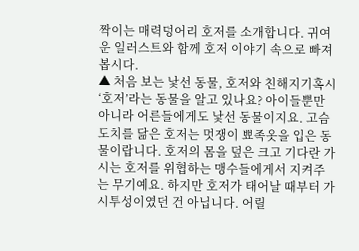짝이는 매력덩어리 호저를 소개합니다. 귀여운 일러스트와 함께 호저 이야기 속으로 빠져 봅시다.
▲ 처음 보는 낯선 동물, 호저와 친해지기혹시 ‘호저’라는 동물을 알고 있나요? 아이들뿐만 아니라 어른들에게도 낯선 동물이지요. 고슴도치를 닮은 호저는 멋쟁이 뾰족옷을 입은 동물이랍니다. 호저의 몸을 덮은 크고 기다란 가시는 호저를 위협하는 맹수들에게서 지켜주는 무기예요. 하지만 호저가 태어날 때부터 가시투성이였던 건 아닙니다. 어릴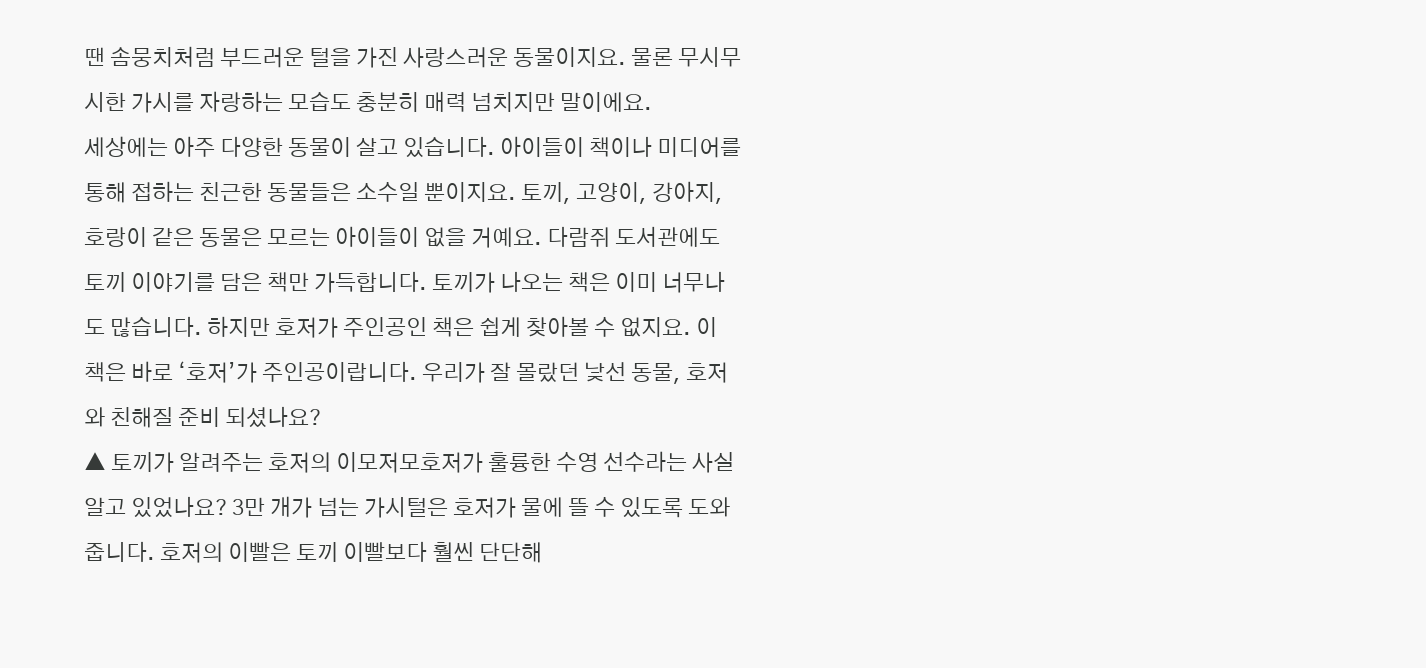땐 솜뭉치처럼 부드러운 털을 가진 사랑스러운 동물이지요. 물론 무시무시한 가시를 자랑하는 모습도 충분히 매력 넘치지만 말이에요.
세상에는 아주 다양한 동물이 살고 있습니다. 아이들이 책이나 미디어를 통해 접하는 친근한 동물들은 소수일 뿐이지요. 토끼, 고양이, 강아지, 호랑이 같은 동물은 모르는 아이들이 없을 거예요. 다람쥐 도서관에도 토끼 이야기를 담은 책만 가득합니다. 토끼가 나오는 책은 이미 너무나도 많습니다. 하지만 호저가 주인공인 책은 쉽게 찾아볼 수 없지요. 이 책은 바로 ‘호저’가 주인공이랍니다. 우리가 잘 몰랐던 낯선 동물, 호저와 친해질 준비 되셨나요?
▲ 토끼가 알려주는 호저의 이모저모호저가 훌륭한 수영 선수라는 사실 알고 있었나요? 3만 개가 넘는 가시털은 호저가 물에 뜰 수 있도록 도와줍니다. 호저의 이빨은 토끼 이빨보다 훨씬 단단해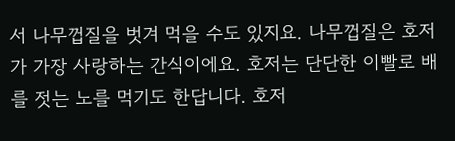서 나무껍질을 벗겨 먹을 수도 있지요. 나무껍질은 호저가 가장 사랑하는 간식이에요. 호저는 단단한 이빨로 배를 젓는 노를 먹기도 한답니다. 호저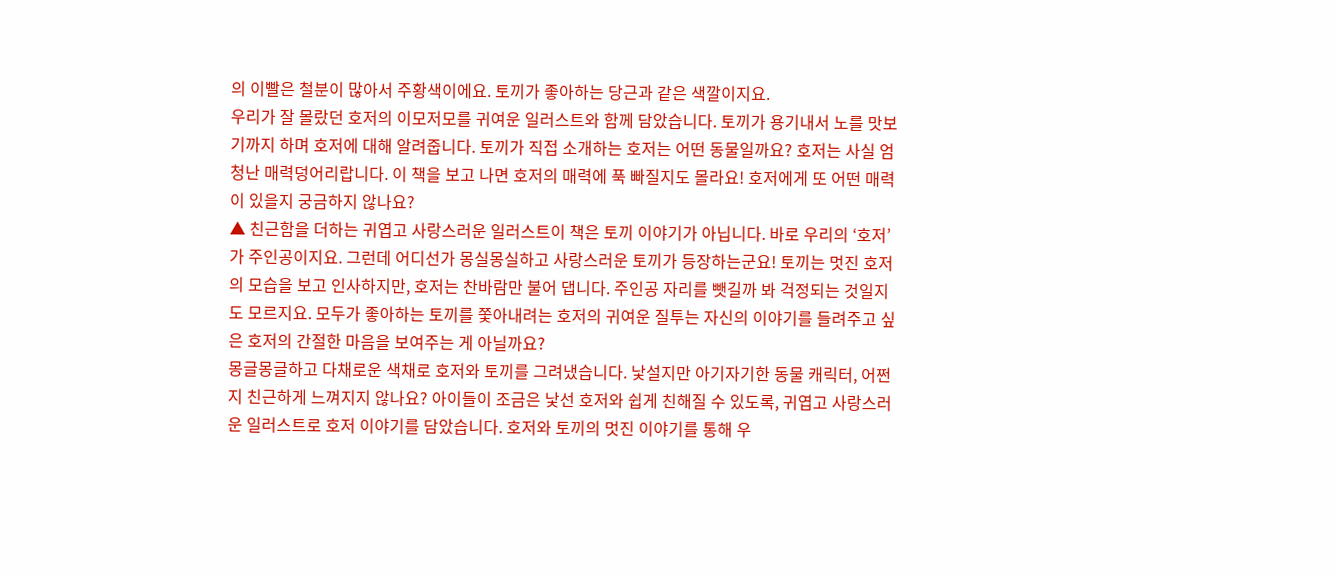의 이빨은 철분이 많아서 주황색이에요. 토끼가 좋아하는 당근과 같은 색깔이지요.
우리가 잘 몰랐던 호저의 이모저모를 귀여운 일러스트와 함께 담았습니다. 토끼가 용기내서 노를 맛보기까지 하며 호저에 대해 알려줍니다. 토끼가 직접 소개하는 호저는 어떤 동물일까요? 호저는 사실 엄청난 매력덩어리랍니다. 이 책을 보고 나면 호저의 매력에 푹 빠질지도 몰라요! 호저에게 또 어떤 매력이 있을지 궁금하지 않나요?
▲ 친근함을 더하는 귀엽고 사랑스러운 일러스트이 책은 토끼 이야기가 아닙니다. 바로 우리의 ‘호저’가 주인공이지요. 그런데 어디선가 몽실몽실하고 사랑스러운 토끼가 등장하는군요! 토끼는 멋진 호저의 모습을 보고 인사하지만, 호저는 찬바람만 불어 댑니다. 주인공 자리를 뺏길까 봐 걱정되는 것일지도 모르지요. 모두가 좋아하는 토끼를 쫓아내려는 호저의 귀여운 질투는 자신의 이야기를 들려주고 싶은 호저의 간절한 마음을 보여주는 게 아닐까요?
몽글몽글하고 다채로운 색채로 호저와 토끼를 그려냈습니다. 낯설지만 아기자기한 동물 캐릭터, 어쩐지 친근하게 느껴지지 않나요? 아이들이 조금은 낯선 호저와 쉽게 친해질 수 있도록, 귀엽고 사랑스러운 일러스트로 호저 이야기를 담았습니다. 호저와 토끼의 멋진 이야기를 통해 우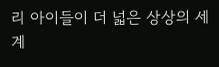리 아이들이 더 넓은 상상의 세계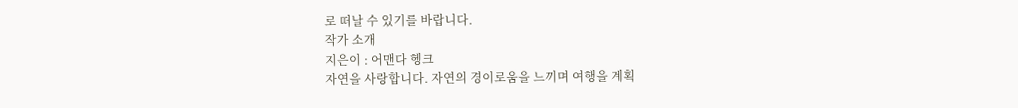로 떠날 수 있기를 바랍니다.
작가 소개
지은이 : 어맨다 헹크
자연을 사랑합니다. 자연의 경이로움을 느끼며 여행을 계획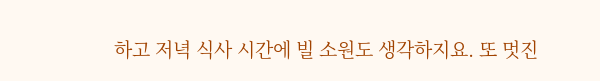하고 저녁 식사 시간에 빌 소원도 생각하지요. 또 멋진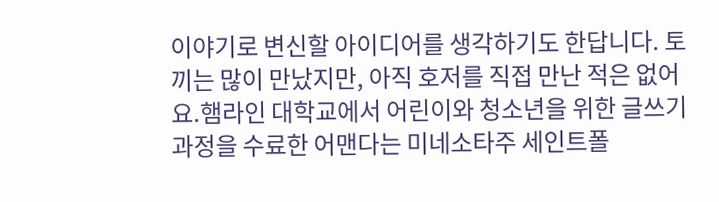이야기로 변신할 아이디어를 생각하기도 한답니다. 토끼는 많이 만났지만, 아직 호저를 직접 만난 적은 없어요.햄라인 대학교에서 어린이와 청소년을 위한 글쓰기 과정을 수료한 어맨다는 미네소타주 세인트폴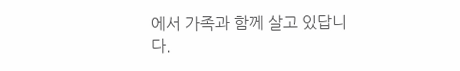에서 가족과 함께 살고 있답니다.